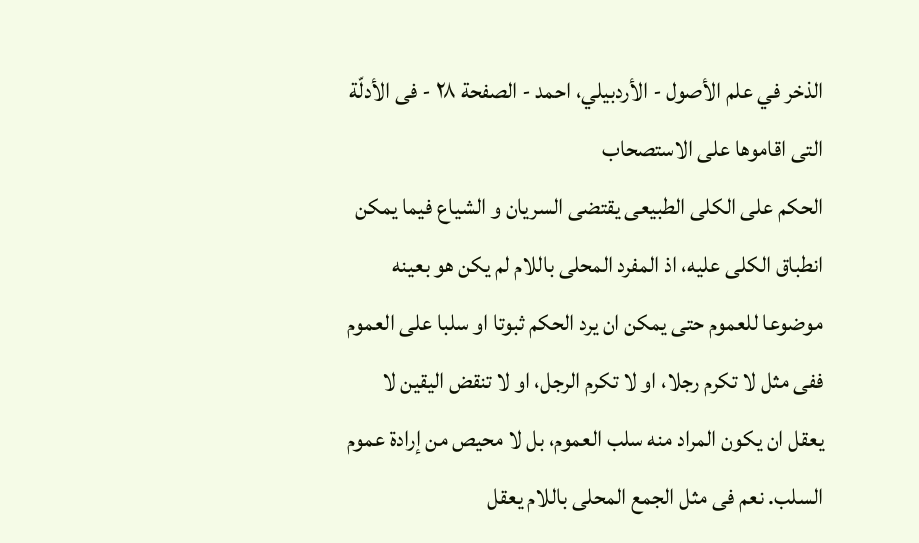الذخر في علم الأصول - الأردبيلي، احمد - الصفحة ٢٨ - فى الأدلّة التى اقاموها على الاستصحاب
الحكم على الكلى الطبيعى يقتضى السريان و الشياع فيما يمكن انطباق الكلى عليه، اذ المفرد المحلى باللام لم يكن هو بعينه موضوعا للعموم حتى يمكن ان يرد الحكم ثبوتا او سلبا على العموم ففى مثل لا تكرم رجلا، او لا تكرم الرجل، او لا تنقض اليقين لا يعقل ان يكون المراد منه سلب العموم، بل لا محيص من إرادة عموم السلب. نعم فى مثل الجمع المحلى باللام يعقل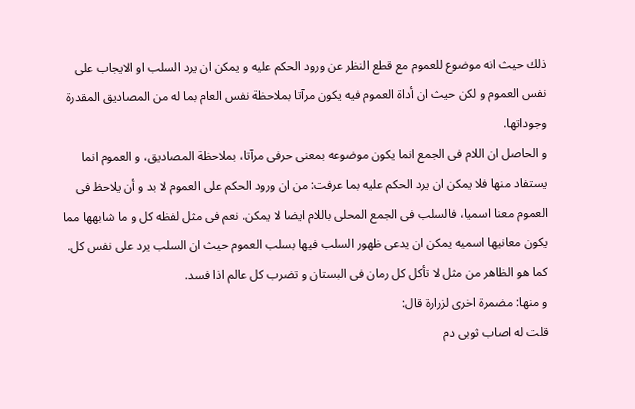ذلك حيث انه موضوع للعموم مع قطع النظر عن ورود الحكم عليه و يمكن ان يرد السلب او الايجاب على نفس العموم و لكن حيث ان أداة العموم فيه يكون مرآتا بملاحظة نفس العام بما له من المصاديق المقدرة وجوداتها.
و الحاصل ان اللام فى الجمع انما يكون موضوعه بمعنى حرفى مرآتا، بملاحظة المصاديق، و العموم انما يستفاد منها فلا يمكن ان يرد الحكم عليه بما عرفت: من ان ورود الحكم على العموم لا بد و أن يلاحظ فى العموم معنا اسميا، فالسلب فى الجمع المحلى باللام ايضا لا يمكن. نعم فى مثل لفظه كل و ما شابهها مما يكون معانيها اسميه يمكن ان يدعى ظهور السلب فيها بسلب العموم حيث ان السلب يرد على نفس كل.
كما هو الظاهر من مثل لا تأكل كل رمان فى البستان و تضرب كل عالم اذا فسد.
و منها: مضمرة اخرى لزرارة قال:
قلت له اصاب ثوبى دم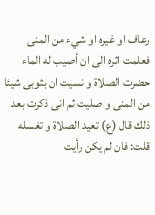رعاف او غيره او شيء من المنى فعلمت اثره الى ان أصيب له الماء حضرت الصلاة و نسيت ان بثوبى شيئا من المنى و صليت ثم انى ذكرت بعد ذلك قال (ع) تعيد الصلاة و تغسله قلت: فان لم يكن رأيت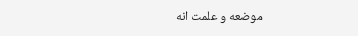موضعه و علمت انه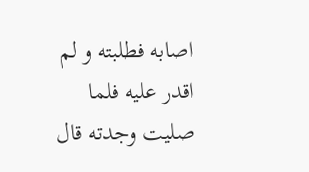اصابه فطلبته و لم اقدر عليه فلما صليت وجدته قال